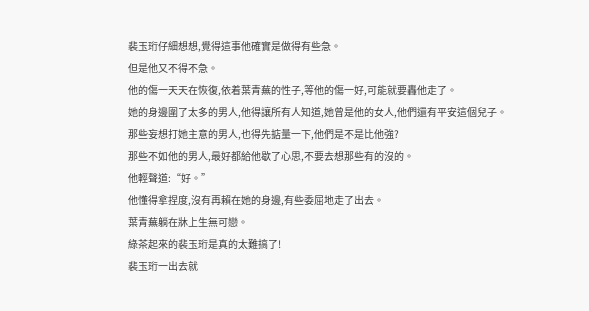裴玉珩仔細想想,覺得這事他確實是做得有些急。
但是他又不得不急。
他的傷一天天在恢復,依着葉青蕪的性子,等他的傷一好,可能就要轟他走了。
她的身邊圍了太多的男人,他得讓所有人知道,她曾是他的女人,他們還有平安這個兒子。
那些妄想打她主意的男人,也得先掂量一下,他們是不是比他強?
那些不如他的男人,最好都給他歇了心思,不要去想那些有的沒的。
他輕聲道:“好。”
他懂得拿捏度,沒有再賴在她的身邊,有些委屈地走了出去。
葉青蕪躺在牀上生無可戀。
綠茶起來的裴玉珩是真的太難搞了!
裴玉珩一出去就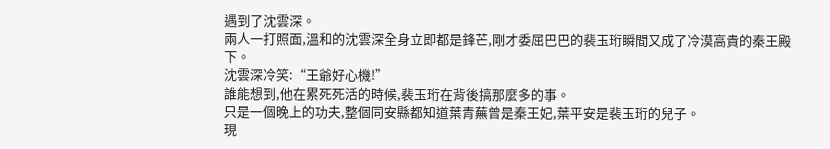遇到了沈雲深。
兩人一打照面,溫和的沈雲深全身立即都是鋒芒,剛才委屈巴巴的裴玉珩瞬間又成了冷漠高貴的秦王殿下。
沈雲深冷笑:“王爺好心機!”
誰能想到,他在累死死活的時候,裴玉珩在背後搞那麼多的事。
只是一個晚上的功夫,整個同安縣都知道葉青蕪曾是秦王妃,葉平安是裴玉珩的兒子。
現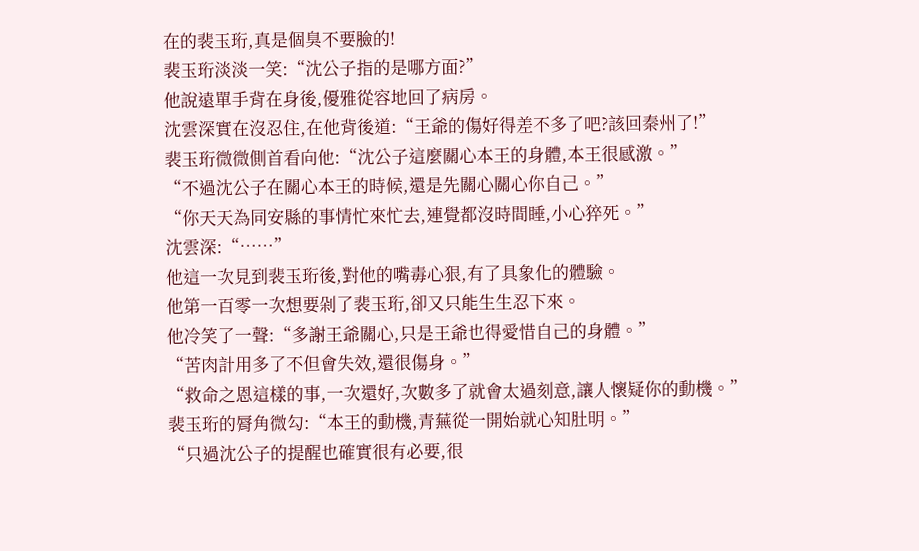在的裴玉珩,真是個臭不要臉的!
裴玉珩淡淡一笑:“沈公子指的是哪方面?”
他說遠單手背在身後,優雅從容地回了病房。
沈雲深實在沒忍住,在他背後道:“王爺的傷好得差不多了吧?該回秦州了!”
裴玉珩微微側首看向他:“沈公子這麼關心本王的身體,本王很感激。”
“不過沈公子在關心本王的時候,還是先關心關心你自己。”
“你天天為同安縣的事情忙來忙去,連覺都沒時間睡,小心猝死。”
沈雲深:“……”
他這一次見到裴玉珩後,對他的嘴毒心狠,有了具象化的體驗。
他第一百零一次想要剁了裴玉珩,卻又只能生生忍下來。
他冷笑了一聲:“多謝王爺關心,只是王爺也得愛惜自己的身體。”
“苦肉計用多了不但會失效,還很傷身。”
“救命之恩這樣的事,一次還好,次數多了就會太過刻意,讓人懷疑你的動機。”
裴玉珩的脣角微勾:“本王的動機,青蕪從一開始就心知肚明。”
“只過沈公子的提醒也確實很有必要,很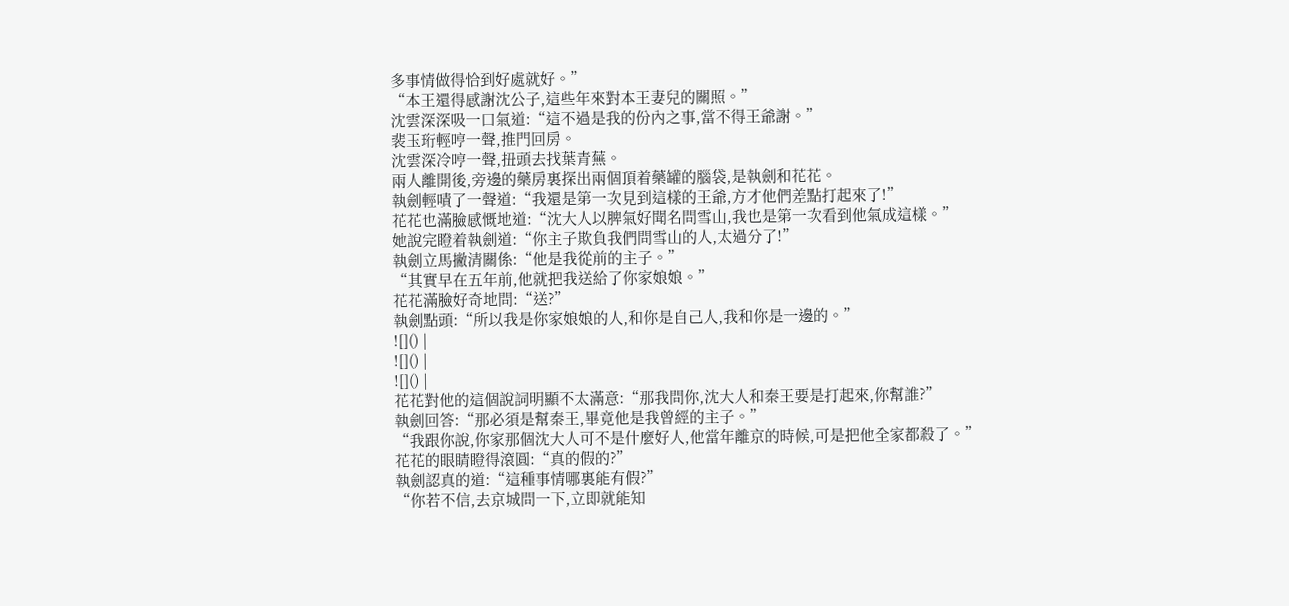多事情做得恰到好處就好。”
“本王還得感謝沈公子,這些年來對本王妻兒的關照。”
沈雲深深吸一口氣道:“這不過是我的份內之事,當不得王爺謝。”
裴玉珩輕哼一聲,推門回房。
沈雲深冷哼一聲,扭頭去找葉青蕪。
兩人離開後,旁邊的藥房裏探出兩個頂着藥罐的腦袋,是執劍和花花。
執劍輕嘖了一聲道:“我還是第一次見到這樣的王爺,方才他們差點打起來了!”
花花也滿臉感慨地道:“沈大人以脾氣好聞名問雪山,我也是第一次看到他氣成這樣。”
她說完瞪着執劍道:“你主子欺負我們問雪山的人,太過分了!”
執劍立馬撇清關係:“他是我從前的主子。”
“其實早在五年前,他就把我送給了你家娘娘。”
花花滿臉好奇地問:“送?”
執劍點頭:“所以我是你家娘娘的人,和你是自己人,我和你是一邊的。”
![]() |
![]() |
![]() |
花花對他的這個說詞明顯不太滿意:“那我問你,沈大人和秦王要是打起來,你幫誰?”
執劍回答:“那必須是幫秦王,畢竟他是我曾經的主子。”
“我跟你說,你家那個沈大人可不是什麼好人,他當年離京的時候,可是把他全家都殺了。”
花花的眼睛瞪得滾圓:“真的假的?”
執劍認真的道:“這種事情哪裏能有假?”
“你若不信,去京城問一下,立即就能知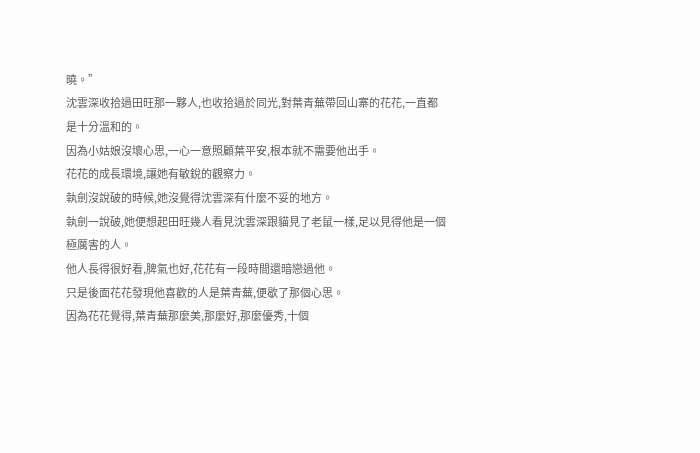曉。”
沈雲深收拾過田旺那一夥人,也收拾過於同光,對葉青蕪帶回山寨的花花,一直都是十分溫和的。
因為小姑娘沒壞心思,一心一意照顧葉平安,根本就不需要他出手。
花花的成長環境,讓她有敏銳的觀察力。
執劍沒說破的時候,她沒覺得沈雲深有什麼不妥的地方。
執劍一說破,她便想起田旺幾人看見沈雲深跟貓見了老鼠一樣,足以見得他是一個極厲害的人。
他人長得很好看,脾氣也好,花花有一段時間還暗戀過他。
只是後面花花發現他喜歡的人是葉青蕪,便歇了那個心思。
因為花花覺得,葉青蕪那麼美,那麼好,那麼優秀,十個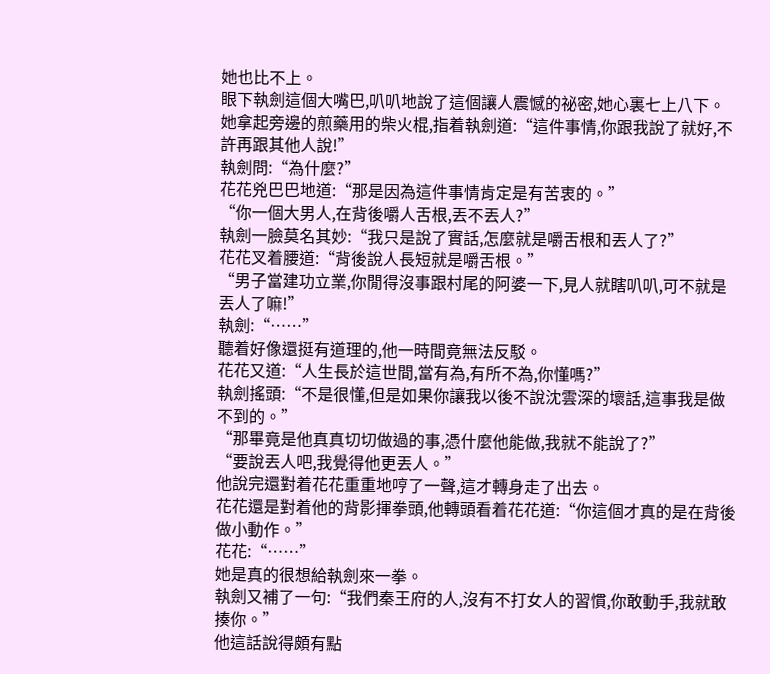她也比不上。
眼下執劍這個大嘴巴,叭叭地說了這個讓人震憾的祕密,她心裏七上八下。
她拿起旁邊的煎藥用的柴火棍,指着執劍道:“這件事情,你跟我說了就好,不許再跟其他人說!”
執劍問:“為什麼?”
花花兇巴巴地道:“那是因為這件事情肯定是有苦衷的。”
“你一個大男人,在背後嚼人舌根,丟不丟人?”
執劍一臉莫名其妙:“我只是說了實話,怎麼就是嚼舌根和丟人了?”
花花叉着腰道:“背後說人長短就是嚼舌根。”
“男子當建功立業,你閒得沒事跟村尾的阿婆一下,見人就瞎叭叭,可不就是丟人了嘛!”
執劍:“……”
聽着好像還挺有道理的,他一時間竟無法反駁。
花花又道:“人生長於這世間,當有為,有所不為,你懂嗎?”
執劍搖頭:“不是很懂,但是如果你讓我以後不說沈雲深的壞話,這事我是做不到的。”
“那畢竟是他真真切切做過的事,憑什麼他能做,我就不能說了?”
“要說丟人吧,我覺得他更丟人。”
他說完還對着花花重重地哼了一聲,這才轉身走了出去。
花花還是對着他的背影揮拳頭,他轉頭看着花花道:“你這個才真的是在背後做小動作。”
花花:“……”
她是真的很想給執劍來一拳。
執劍又補了一句:“我們秦王府的人,沒有不打女人的習慣,你敢動手,我就敢揍你。”
他這話說得頗有點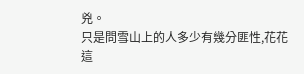兇。
只是問雪山上的人多少有幾分匪性,花花這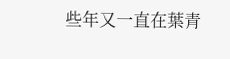些年又一直在葉青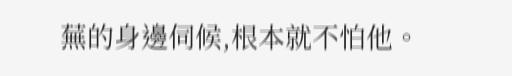蕪的身邊伺候,根本就不怕他。